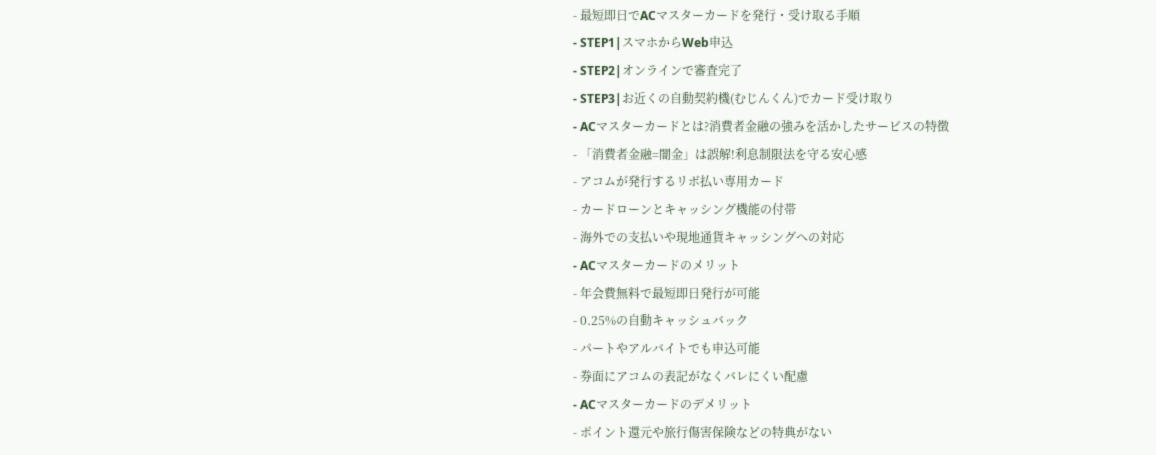- 最短即日でACマスターカードを発行・受け取る手順
- STEP1|スマホからWeb申込
- STEP2|オンラインで審査完了
- STEP3|お近くの自動契約機(むじんくん)でカード受け取り
- ACマスターカードとは?消費者金融の強みを活かしたサービスの特徴
- 「消費者金融=闇金」は誤解!利息制限法を守る安心感
- アコムが発行するリボ払い専用カード
- カードローンとキャッシング機能の付帯
- 海外での支払いや現地通貨キャッシングへの対応
- ACマスターカードのメリット
- 年会費無料で最短即日発行が可能
- 0.25%の自動キャッシュバック
- パートやアルバイトでも申込可能
- 券面にアコムの表記がなくバレにくい配慮
- ACマスターカードのデメリット
- ポイント還元や旅行傷害保険などの特典がない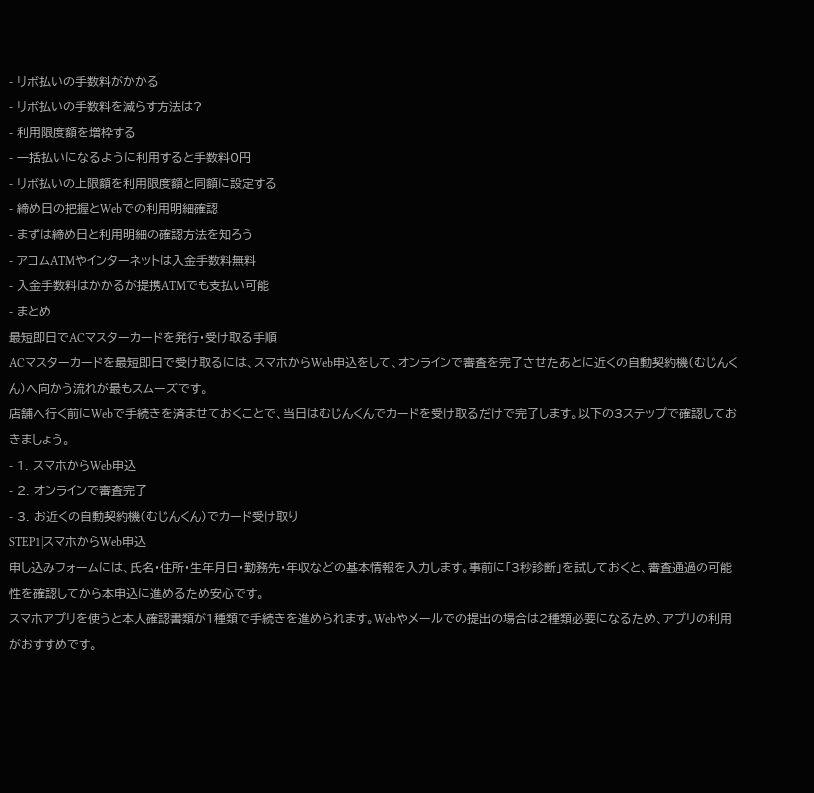- リボ払いの手数料がかかる
- リボ払いの手数料を減らす方法は?
- 利用限度額を増枠する
- 一括払いになるように利用すると手数料0円
- リボ払いの上限額を利用限度額と同額に設定する
- 締め日の把握とWebでの利用明細確認
- まずは締め日と利用明細の確認方法を知ろう
- アコムATMやインターネットは入金手数料無料
- 入金手数料はかかるが提携ATMでも支払い可能
- まとめ
最短即日でACマスターカードを発行・受け取る手順
ACマスターカードを最短即日で受け取るには、スマホからWeb申込をして、オンラインで審査を完了させたあとに近くの自動契約機(むじんくん)へ向かう流れが最もスムーズです。
店舗へ行く前にWebで手続きを済ませておくことで、当日はむじんくんでカードを受け取るだけで完了します。以下の3ステップで確認しておきましょう。
- 1. スマホからWeb申込
- 2. オンラインで審査完了
- 3. お近くの自動契約機(むじんくん)でカード受け取り
STEP1|スマホからWeb申込
申し込みフォームには、氏名・住所・生年月日・勤務先・年収などの基本情報を入力します。事前に「3秒診断」を試しておくと、審査通過の可能性を確認してから本申込に進めるため安心です。
スマホアプリを使うと本人確認書類が1種類で手続きを進められます。Webやメールでの提出の場合は2種類必要になるため、アプリの利用がおすすめです。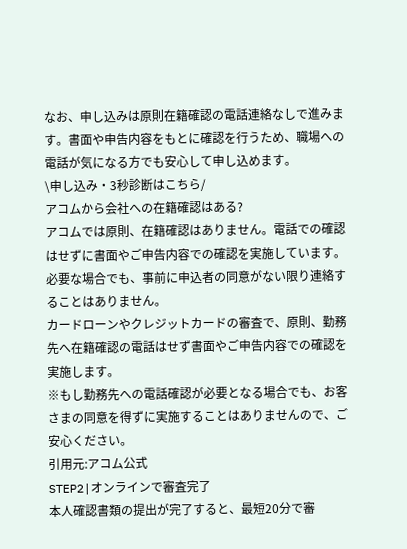なお、申し込みは原則在籍確認の電話連絡なしで進みます。書面や申告内容をもとに確認を行うため、職場への電話が気になる方でも安心して申し込めます。
\申し込み・3秒診断はこちら/
アコムから会社への在籍確認はある?
アコムでは原則、在籍確認はありません。電話での確認はせずに書面やご申告内容での確認を実施しています。必要な場合でも、事前に申込者の同意がない限り連絡することはありません。
カードローンやクレジットカードの審査で、原則、勤務先へ在籍確認の電話はせず書面やご申告内容での確認を実施します。
※もし勤務先への電話確認が必要となる場合でも、お客さまの同意を得ずに実施することはありませんので、ご安心ください。
引用元:アコム公式
STEP2|オンラインで審査完了
本人確認書類の提出が完了すると、最短20分で審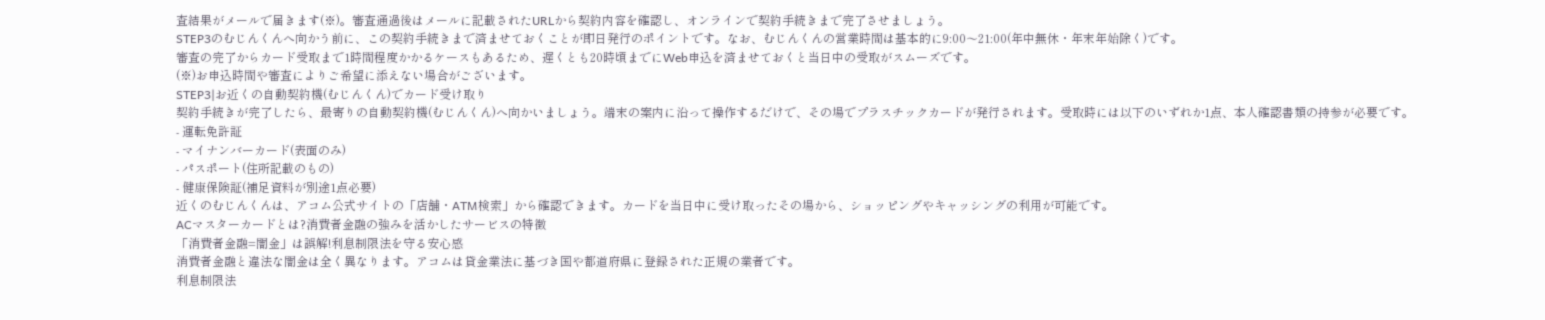査結果がメールで届きます(※)。審査通過後はメールに記載されたURLから契約内容を確認し、オンラインで契約手続きまで完了させましょう。
STEP3のむじんくんへ向かう前に、この契約手続きまで済ませておくことが即日発行のポイントです。なお、むじんくんの営業時間は基本的に9:00〜21:00(年中無休・年末年始除く)です。
審査の完了からカード受取まで1時間程度かかるケースもあるため、遅くとも20時頃までにWeb申込を済ませておくと当日中の受取がスムーズです。
(※)お申込時間や審査によりご希望に添えない場合がございます。
STEP3|お近くの自動契約機(むじんくん)でカード受け取り
契約手続きが完了したら、最寄りの自動契約機(むじんくん)へ向かいましょう。端末の案内に沿って操作するだけで、その場でプラスチックカードが発行されます。受取時には以下のいずれか1点、本人確認書類の持参が必要です。
- 運転免許証
- マイナンバーカード(表面のみ)
- パスポート(住所記載のもの)
- 健康保険証(補足資料が別途1点必要)
近くのむじんくんは、アコム公式サイトの「店舗・ATM検索」から確認できます。カードを当日中に受け取ったその場から、ショッピングやキャッシングの利用が可能です。
ACマスターカードとは?消費者金融の強みを活かしたサービスの特徴
「消費者金融=闇金」は誤解!利息制限法を守る安心感
消費者金融と違法な闇金は全く異なります。アコムは貸金業法に基づき国や都道府県に登録された正規の業者です。
利息制限法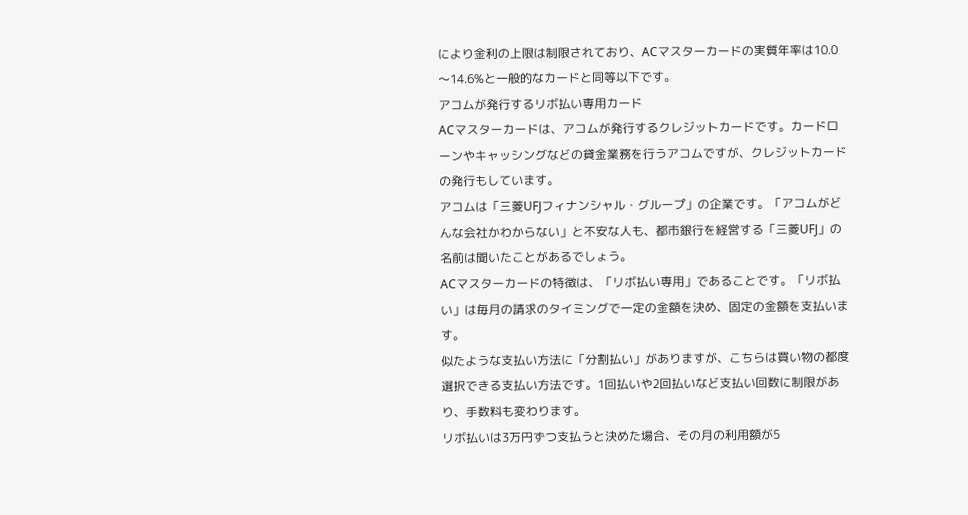により金利の上限は制限されており、ACマスターカードの実質年率は10.0〜14.6%と一般的なカードと同等以下です。
アコムが発行するリボ払い専用カード
ACマスターカードは、アコムが発行するクレジットカードです。カードローンやキャッシングなどの貸金業務を行うアコムですが、クレジットカードの発行もしています。
アコムは「三菱UFJフィナンシャル・グループ」の企業です。「アコムがどんな会社かわからない」と不安な人も、都市銀行を経営する「三菱UFJ」の名前は聞いたことがあるでしょう。
ACマスターカードの特徴は、「リボ払い専用」であることです。「リボ払い」は毎月の請求のタイミングで一定の金額を決め、固定の金額を支払います。
似たような支払い方法に「分割払い」がありますが、こちらは買い物の都度選択できる支払い方法です。1回払いや2回払いなど支払い回数に制限があり、手数料も変わります。
リボ払いは3万円ずつ支払うと決めた場合、その月の利用額が5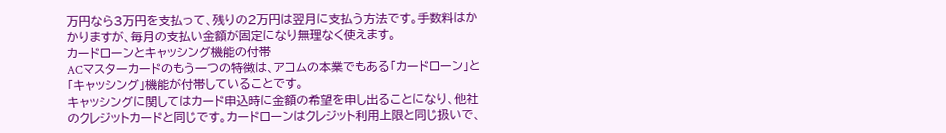万円なら3万円を支払って、残りの2万円は翌月に支払う方法です。手数料はかかりますが、毎月の支払い金額が固定になり無理なく使えます。
カードローンとキャッシング機能の付帯
ACマスターカードのもう一つの特徴は、アコムの本業でもある「カードローン」と「キャッシング」機能が付帯していることです。
キャッシングに関してはカード申込時に金額の希望を申し出ることになり、他社のクレジットカードと同じです。カードローンはクレジット利用上限と同じ扱いで、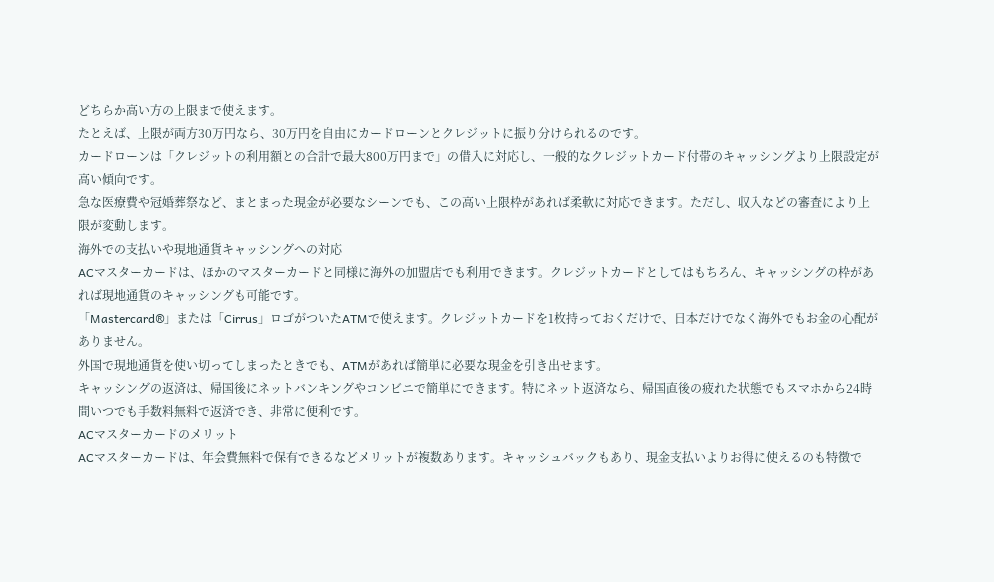どちらか高い方の上限まで使えます。
たとえば、上限が両方30万円なら、30万円を自由にカードローンとクレジットに振り分けられるのです。
カードローンは「クレジットの利用額との合計で最大800万円まで」の借入に対応し、一般的なクレジットカード付帯のキャッシングより上限設定が高い傾向です。
急な医療費や冠婚葬祭など、まとまった現金が必要なシーンでも、この高い上限枠があれば柔軟に対応できます。ただし、収入などの審査により上限が変動します。
海外での支払いや現地通貨キャッシングへの対応
ACマスターカードは、ほかのマスターカードと同様に海外の加盟店でも利用できます。クレジットカードとしてはもちろん、キャッシングの枠があれば現地通貨のキャッシングも可能です。
「Mastercard®」または「Cirrus」ロゴがついたATMで使えます。クレジットカードを1枚持っておくだけで、日本だけでなく海外でもお金の心配がありません。
外国で現地通貨を使い切ってしまったときでも、ATMがあれば簡単に必要な現金を引き出せます。
キャッシングの返済は、帰国後にネットバンキングやコンビニで簡単にできます。特にネット返済なら、帰国直後の疲れた状態でもスマホから24時間いつでも手数料無料で返済でき、非常に便利です。
ACマスターカードのメリット
ACマスターカードは、年会費無料で保有できるなどメリットが複数あります。キャッシュバックもあり、現金支払いよりお得に使えるのも特徴で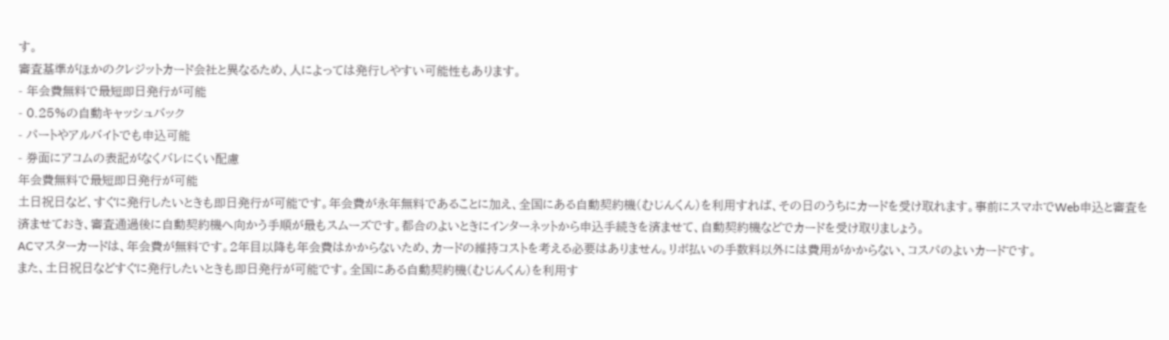す。
審査基準がほかのクレジットカード会社と異なるため、人によっては発行しやすい可能性もあります。
- 年会費無料で最短即日発行が可能
- 0.25%の自動キャッシュバック
- パートやアルバイトでも申込可能
- 券面にアコムの表記がなくバレにくい配慮
年会費無料で最短即日発行が可能
土日祝日など、すぐに発行したいときも即日発行が可能です。年会費が永年無料であることに加え、全国にある自動契約機(むじんくん)を利用すれば、その日のうちにカードを受け取れます。事前にスマホでWeb申込と審査を済ませておき、審査通過後に自動契約機へ向かう手順が最もスムーズです。都合のよいときにインターネットから申込手続きを済ませて、自動契約機などでカードを受け取りましょう。
ACマスターカードは、年会費が無料です。2年目以降も年会費はかからないため、カードの維持コストを考える必要はありません。リボ払いの手数料以外には費用がかからない、コスパのよいカードです。
また、土日祝日などすぐに発行したいときも即日発行が可能です。全国にある自動契約機(むじんくん)を利用す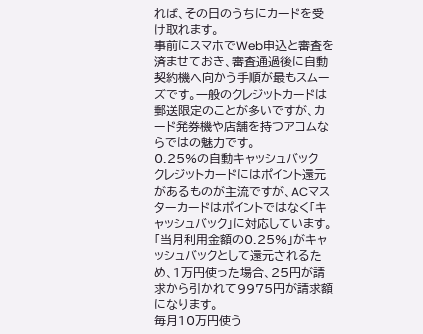れば、その日のうちにカードを受け取れます。
事前にスマホでWeb申込と審査を済ませておき、審査通過後に自動契約機へ向かう手順が最もスムーズです。一般のクレジットカードは郵送限定のことが多いですが、カード発券機や店舗を持つアコムならではの魅力です。
0.25%の自動キャッシュバック
クレジットカードにはポイント還元があるものが主流ですが、ACマスターカードはポイントではなく「キャッシュバック」に対応しています。
「当月利用金額の0.25%」がキャッシュバックとして還元されるため、1万円使った場合、25円が請求から引かれて9975円が請求額になります。
毎月10万円使う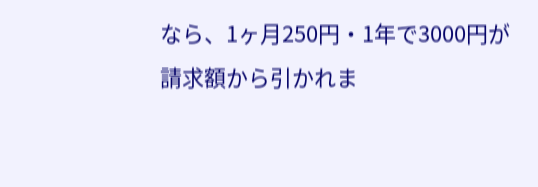なら、1ヶ月250円・1年で3000円が請求額から引かれま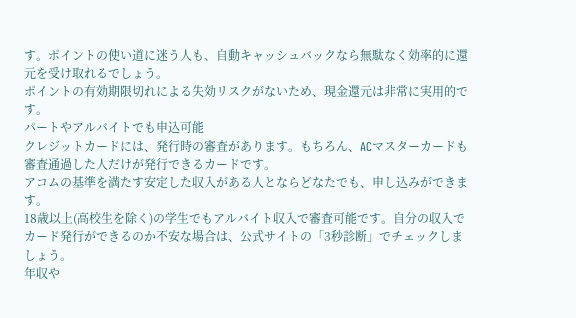す。ポイントの使い道に迷う人も、自動キャッシュバックなら無駄なく効率的に還元を受け取れるでしょう。
ポイントの有効期限切れによる失効リスクがないため、現金還元は非常に実用的です。
パートやアルバイトでも申込可能
クレジットカードには、発行時の審査があります。もちろん、ACマスターカードも審査通過した人だけが発行できるカードです。
アコムの基準を満たす安定した収入がある人とならどなたでも、申し込みができます。
18歳以上(高校生を除く)の学生でもアルバイト収入で審査可能です。自分の収入でカード発行ができるのか不安な場合は、公式サイトの「3秒診断」でチェックしましょう。
年収や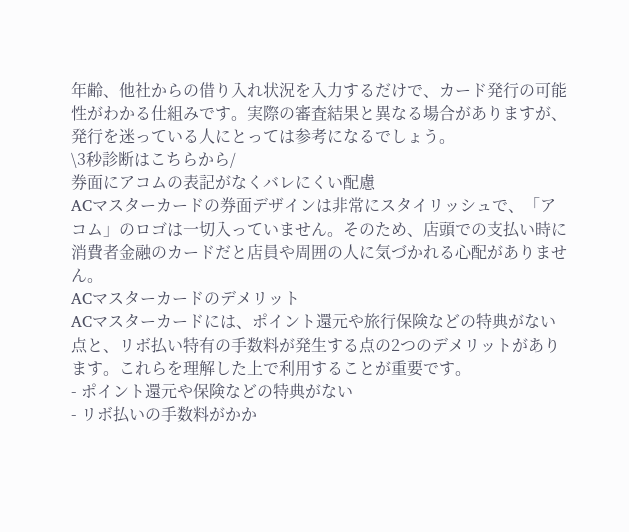年齢、他社からの借り入れ状況を入力するだけで、カード発行の可能性がわかる仕組みです。実際の審査結果と異なる場合がありますが、発行を迷っている人にとっては参考になるでしょう。
\3秒診断はこちらから/
券面にアコムの表記がなくバレにくい配慮
ACマスターカードの券面デザインは非常にスタイリッシュで、「アコム」のロゴは一切入っていません。そのため、店頭での支払い時に消費者金融のカードだと店員や周囲の人に気づかれる心配がありません。
ACマスターカードのデメリット
ACマスターカードには、ポイント還元や旅行保険などの特典がない点と、リボ払い特有の手数料が発生する点の2つのデメリットがあります。これらを理解した上で利用することが重要です。
- ポイント還元や保険などの特典がない
- リボ払いの手数料がかか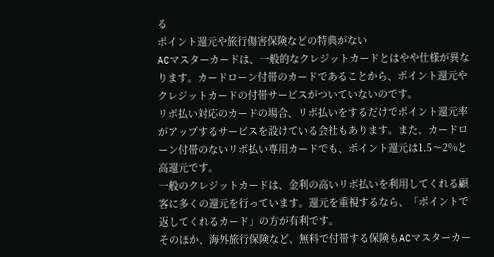る
ポイント還元や旅行傷害保険などの特典がない
ACマスターカードは、一般的なクレジットカードとはやや仕様が異なります。カードローン付帯のカードであることから、ポイント還元やクレジットカードの付帯サービスがついていないのです。
リボ払い対応のカードの場合、リボ払いをするだけでポイント還元率がアップするサービスを設けている会社もあります。また、カードローン付帯のないリボ払い専用カードでも、ポイント還元は1.5〜2%と高還元です。
一般のクレジットカードは、金利の高いリボ払いを利用してくれる顧客に多くの還元を行っています。還元を重視するなら、「ポイントで返してくれるカード」の方が有利です。
そのほか、海外旅行保険など、無料で付帯する保険もACマスターカー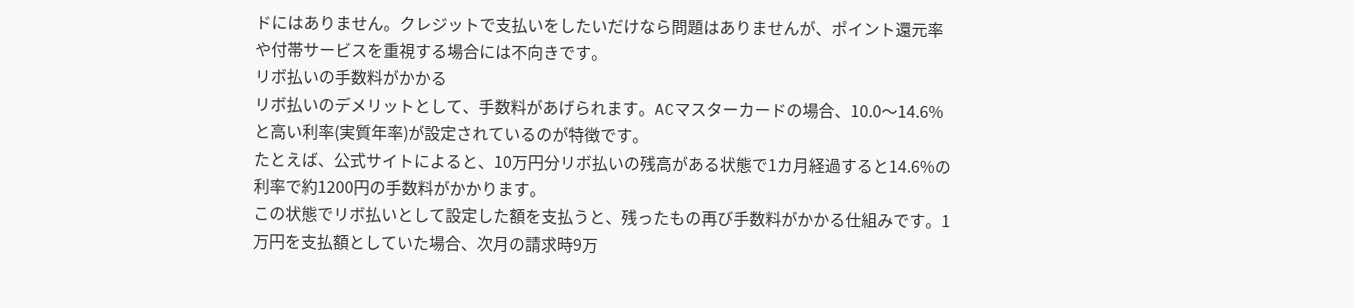ドにはありません。クレジットで支払いをしたいだけなら問題はありませんが、ポイント還元率や付帯サービスを重視する場合には不向きです。
リボ払いの手数料がかかる
リボ払いのデメリットとして、手数料があげられます。ACマスターカードの場合、10.0〜14.6%と高い利率(実質年率)が設定されているのが特徴です。
たとえば、公式サイトによると、10万円分リボ払いの残高がある状態で1カ月経過すると14.6%の利率で約1200円の手数料がかかります。
この状態でリボ払いとして設定した額を支払うと、残ったもの再び手数料がかかる仕組みです。1万円を支払額としていた場合、次月の請求時9万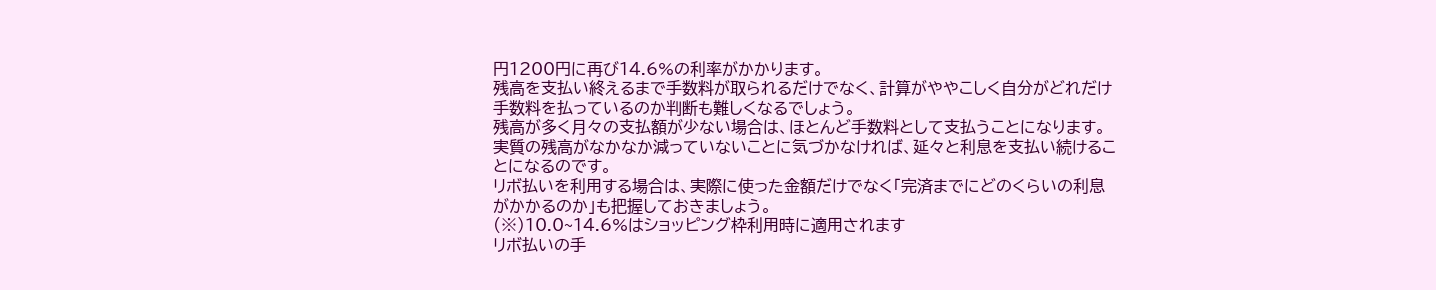円1200円に再び14.6%の利率がかかります。
残高を支払い終えるまで手数料が取られるだけでなく、計算がややこしく自分がどれだけ手数料を払っているのか判断も難しくなるでしょう。
残高が多く月々の支払額が少ない場合は、ほとんど手数料として支払うことになります。実質の残高がなかなか減っていないことに気づかなければ、延々と利息を支払い続けることになるのです。
リボ払いを利用する場合は、実際に使った金額だけでなく「完済までにどのくらいの利息がかかるのか」も把握しておきましょう。
(※)10.0~14.6%はショッピング枠利用時に適用されます
リボ払いの手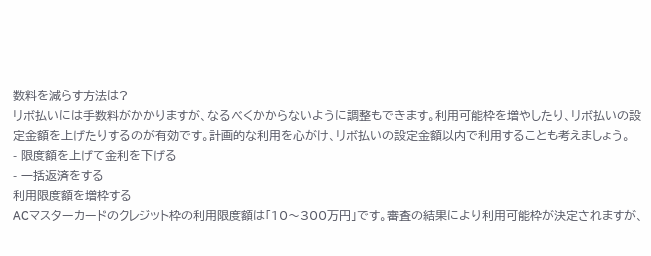数料を減らす方法は?
リボ払いには手数料がかかりますが、なるべくかからないように調整もできます。利用可能枠を増やしたり、リボ払いの設定金額を上げたりするのが有効です。計画的な利用を心がけ、リボ払いの設定金額以内で利用することも考えましょう。
- 限度額を上げて金利を下げる
- 一括返済をする
利用限度額を増枠する
ACマスターカードのクレジット枠の利用限度額は「10〜300万円」です。審査の結果により利用可能枠が決定されますが、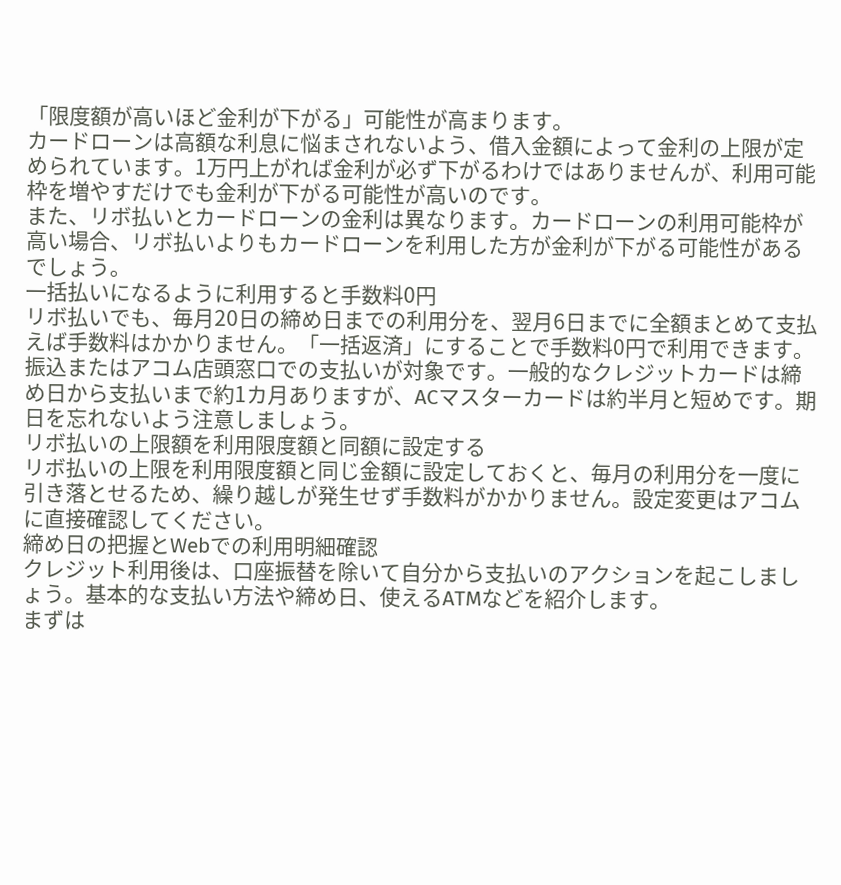「限度額が高いほど金利が下がる」可能性が高まります。
カードローンは高額な利息に悩まされないよう、借入金額によって金利の上限が定められています。1万円上がれば金利が必ず下がるわけではありませんが、利用可能枠を増やすだけでも金利が下がる可能性が高いのです。
また、リボ払いとカードローンの金利は異なります。カードローンの利用可能枠が高い場合、リボ払いよりもカードローンを利用した方が金利が下がる可能性があるでしょう。
一括払いになるように利用すると手数料0円
リボ払いでも、毎月20日の締め日までの利用分を、翌月6日までに全額まとめて支払えば手数料はかかりません。「一括返済」にすることで手数料0円で利用できます。
振込またはアコム店頭窓口での支払いが対象です。一般的なクレジットカードは締め日から支払いまで約1カ月ありますが、ACマスターカードは約半月と短めです。期日を忘れないよう注意しましょう。
リボ払いの上限額を利用限度額と同額に設定する
リボ払いの上限を利用限度額と同じ金額に設定しておくと、毎月の利用分を一度に引き落とせるため、繰り越しが発生せず手数料がかかりません。設定変更はアコムに直接確認してください。
締め日の把握とWebでの利用明細確認
クレジット利用後は、口座振替を除いて自分から支払いのアクションを起こしましょう。基本的な支払い方法や締め日、使えるATMなどを紹介します。
まずは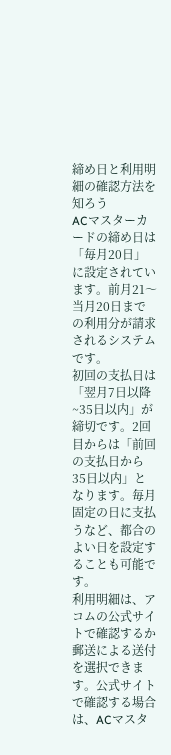締め日と利用明細の確認方法を知ろう
ACマスターカードの締め日は「毎月20日」に設定されています。前月21〜当月20日までの利用分が請求されるシステムです。
初回の支払日は「翌月7日以降~35日以内」が締切です。2回目からは「前回の支払日から35日以内」となります。毎月固定の日に支払うなど、都合のよい日を設定することも可能です。
利用明細は、アコムの公式サイトで確認するか郵送による送付を選択できます。公式サイトで確認する場合は、ACマスタ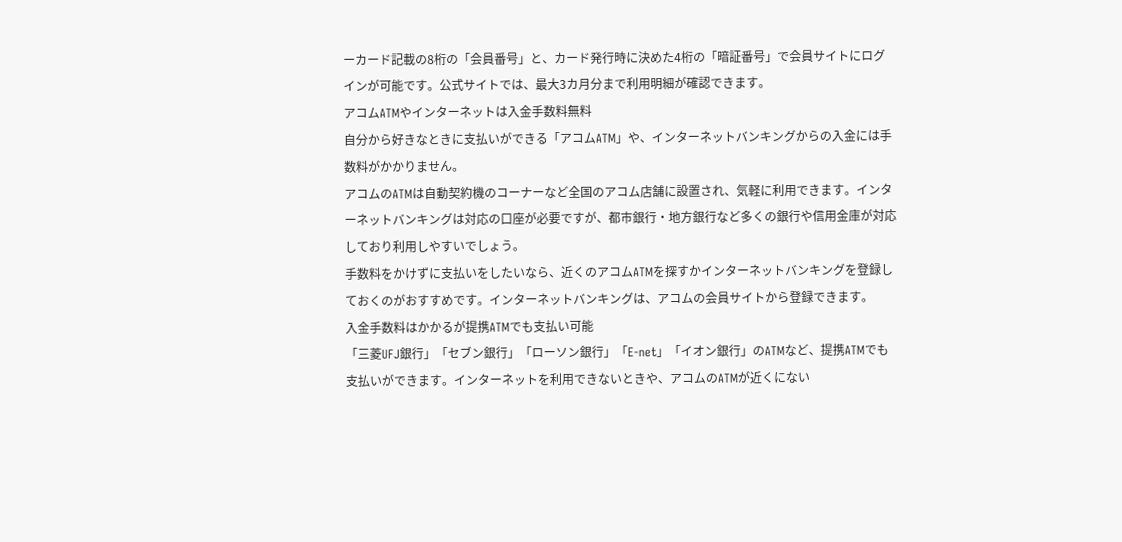ーカード記載の8桁の「会員番号」と、カード発行時に決めた4桁の「暗証番号」で会員サイトにログインが可能です。公式サイトでは、最大3カ月分まで利用明細が確認できます。
アコムATMやインターネットは入金手数料無料
自分から好きなときに支払いができる「アコムATM」や、インターネットバンキングからの入金には手数料がかかりません。
アコムのATMは自動契約機のコーナーなど全国のアコム店舗に設置され、気軽に利用できます。インターネットバンキングは対応の口座が必要ですが、都市銀行・地方銀行など多くの銀行や信用金庫が対応しており利用しやすいでしょう。
手数料をかけずに支払いをしたいなら、近くのアコムATMを探すかインターネットバンキングを登録しておくのがおすすめです。インターネットバンキングは、アコムの会員サイトから登録できます。
入金手数料はかかるが提携ATMでも支払い可能
「三菱UFJ銀行」「セブン銀行」「ローソン銀行」「E-net」「イオン銀行」のATMなど、提携ATMでも支払いができます。インターネットを利用できないときや、アコムのATMが近くにない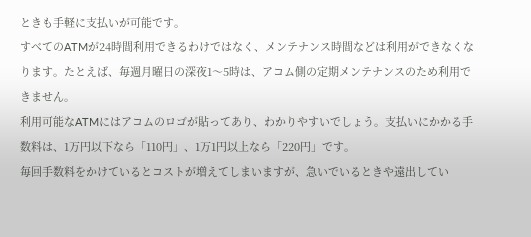ときも手軽に支払いが可能です。
すべてのATMが24時間利用できるわけではなく、メンテナンス時間などは利用ができなくなります。たとえば、毎週月曜日の深夜1〜5時は、アコム側の定期メンテナンスのため利用できません。
利用可能なATMにはアコムのロゴが貼ってあり、わかりやすいでしょう。支払いにかかる手数料は、1万円以下なら「110円」、1万1円以上なら「220円」です。
毎回手数料をかけているとコストが増えてしまいますが、急いでいるときや遠出してい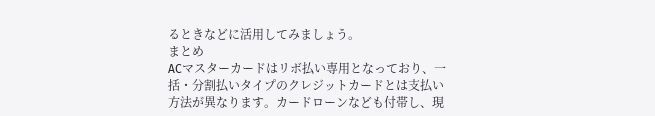るときなどに活用してみましょう。
まとめ
ACマスターカードはリボ払い専用となっており、一括・分割払いタイプのクレジットカードとは支払い方法が異なります。カードローンなども付帯し、現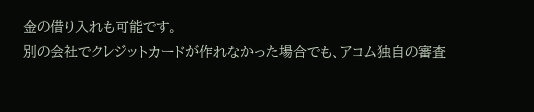金の借り入れも可能です。
別の会社でクレジットカードが作れなかった場合でも、アコム独自の審査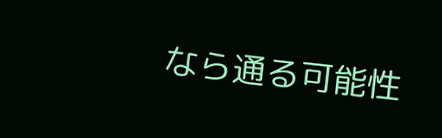なら通る可能性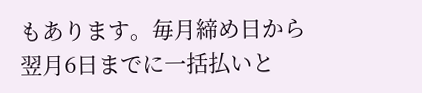もあります。毎月締め日から翌月6日までに一括払いと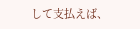して支払えば、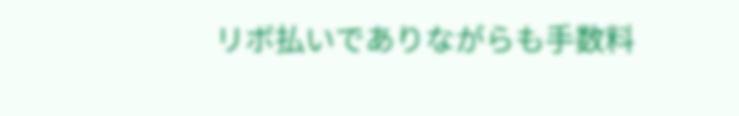リボ払いでありながらも手数料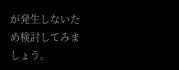が発生しないため検討してみましょう。